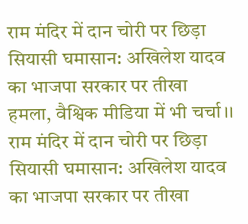राम मंदिर में दान चोरी पर छिड़ा सियासी घमासान: अखिलेश यादव का भाजपा सरकार पर तीखा हमला, वैश्विक मीडिया में भी चर्चा।।
राम मंदिर में दान चोरी पर छिड़ा सियासी घमासान: अखिलेश यादव का भाजपा सरकार पर तीखा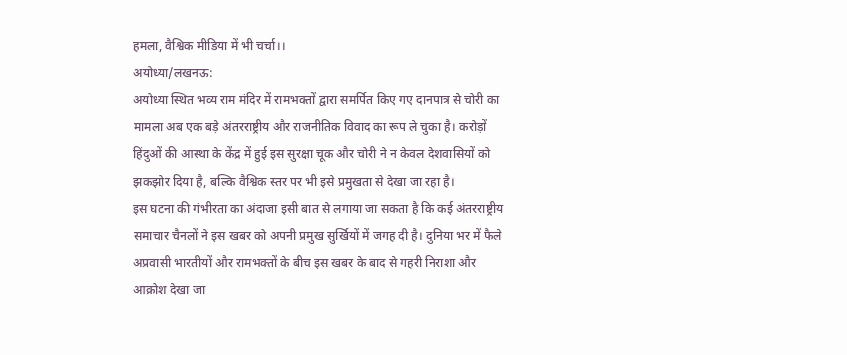हमला, वैश्विक मीडिया में भी चर्चा।।
अयोध्या/लखनऊ:
अयोध्या स्थित भव्य राम मंदिर में रामभक्तों द्वारा समर्पित किए गए दानपात्र से चोरी का मामला अब एक बड़े अंतरराष्ट्रीय और राजनीतिक विवाद का रूप ले चुका है। करोड़ों हिंदुओं की आस्था के केंद्र में हुई इस सुरक्षा चूक और चोरी ने न केवल देशवासियों को झकझोर दिया है, बल्कि वैश्विक स्तर पर भी इसे प्रमुखता से देखा जा रहा है।
इस घटना की गंभीरता का अंदाजा इसी बात से लगाया जा सकता है कि कई अंतरराष्ट्रीय समाचार चैनलों ने इस खबर को अपनी प्रमुख सुर्खियों में जगह दी है। दुनिया भर में फैले अप्रवासी भारतीयों और रामभक्तों के बीच इस खबर के बाद से गहरी निराशा और आक्रोश देखा जा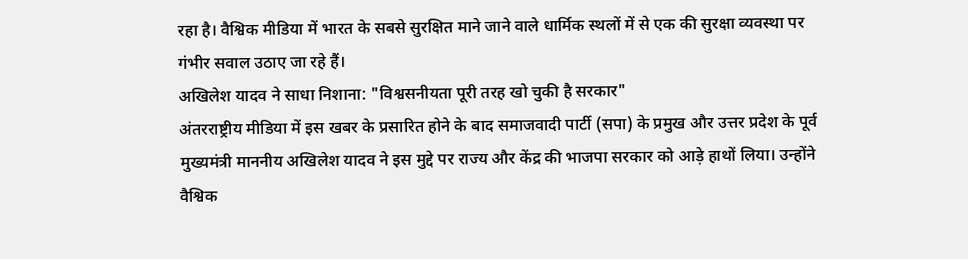रहा है। वैश्विक मीडिया में भारत के सबसे सुरक्षित माने जाने वाले धार्मिक स्थलों में से एक की सुरक्षा व्यवस्था पर गंभीर सवाल उठाए जा रहे हैं।
अखिलेश यादव ने साधा निशाना: "विश्वसनीयता पूरी तरह खो चुकी है सरकार"
अंतरराष्ट्रीय मीडिया में इस खबर के प्रसारित होने के बाद समाजवादी पार्टी (सपा) के प्रमुख और उत्तर प्रदेश के पूर्व मुख्यमंत्री माननीय अखिलेश यादव ने इस मुद्दे पर राज्य और केंद्र की भाजपा सरकार को आड़े हाथों लिया। उन्होंने वैश्विक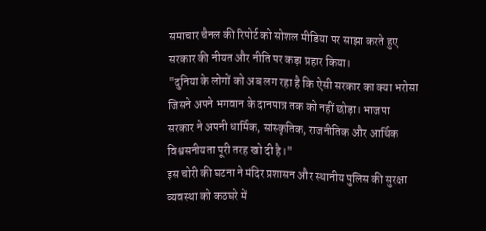समाचार चैनल की रिपोर्ट को सोशल मीडिया पर साझा करते हुए सरकार की नीयत और नीति पर कड़ा प्रहार किया।
"दुनिया के लोगों को अब लग रहा है कि ऐसी सरकार का क्या भरोसा जिसने अपने भगवान के दानपात्र तक को नहीं छोड़ा। भाजपा सरकार ने अपनी धार्मिक, सांस्कृतिक, राजनीतिक और आर्थिक विश्वसनीयता पूरी तरह खो दी है।"
इस चोरी की घटना ने मंदिर प्रशासन और स्थानीय पुलिस की सुरक्षा व्यवस्था को कठघरे में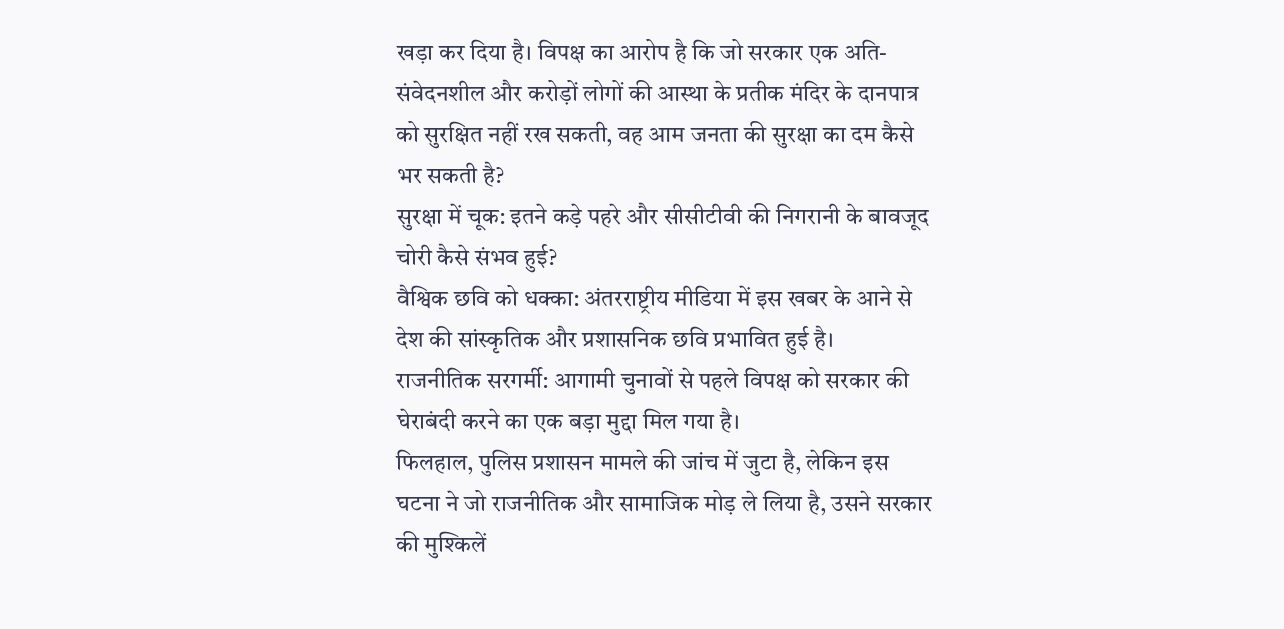खड़ा कर दिया है। विपक्ष का आरोप है कि जो सरकार एक अति-संवेदनशील और करोड़ों लोगों की आस्था के प्रतीक मंदिर के दानपात्र को सुरक्षित नहीं रख सकती, वह आम जनता की सुरक्षा का दम कैसे भर सकती है?
सुरक्षा में चूक: इतने कड़े पहरे और सीसीटीवी की निगरानी के बावजूद चोरी कैसे संभव हुई?
वैश्विक छवि को धक्का: अंतरराष्ट्रीय मीडिया में इस खबर के आने से देश की सांस्कृतिक और प्रशासनिक छवि प्रभावित हुई है।
राजनीतिक सरगर्मी: आगामी चुनावों से पहले विपक्ष को सरकार की घेराबंदी करने का एक बड़ा मुद्दा मिल गया है।
फिलहाल, पुलिस प्रशासन मामले की जांच में जुटा है, लेकिन इस घटना ने जो राजनीतिक और सामाजिक मोड़ ले लिया है, उसने सरकार की मुश्किलें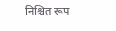निश्चित रूप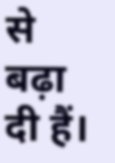से बढ़ा दी हैं।